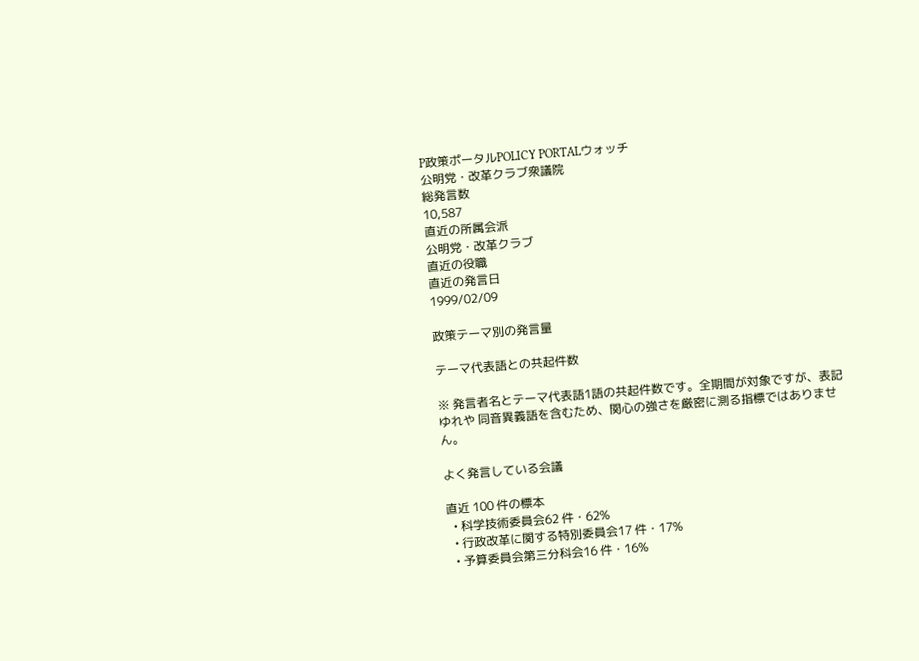P政策ポータルPOLICY PORTALウォッチ
公明党・改革クラブ衆議院
総発言数
10,587
直近の所属会派
公明党・改革クラブ
直近の役職
直近の発言日
1999/02/09

政策テーマ別の発言量

テーマ代表語との共起件数

※ 発言者名とテーマ代表語1語の共起件数です。全期間が対象ですが、表記ゆれや 同音異義語を含むため、関心の強さを厳密に測る指標ではありません。

よく発言している会議

直近 100 件の標本
  • 科学技術委員会62 件・62%
  • 行政改革に関する特別委員会17 件・17%
  • 予算委員会第三分科会16 件・16%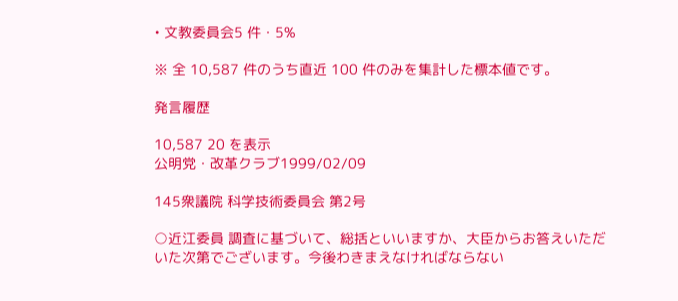• 文教委員会5 件・5%

※ 全 10,587 件のうち直近 100 件のみを集計した標本値です。

発言履歴

10,587 20 を表示
公明党・改革クラブ1999/02/09

145衆議院 科学技術委員会 第2号

○近江委員 調査に基づいて、総括といいますか、大臣からお答えいただいた次第でございます。今後わきまえなければならない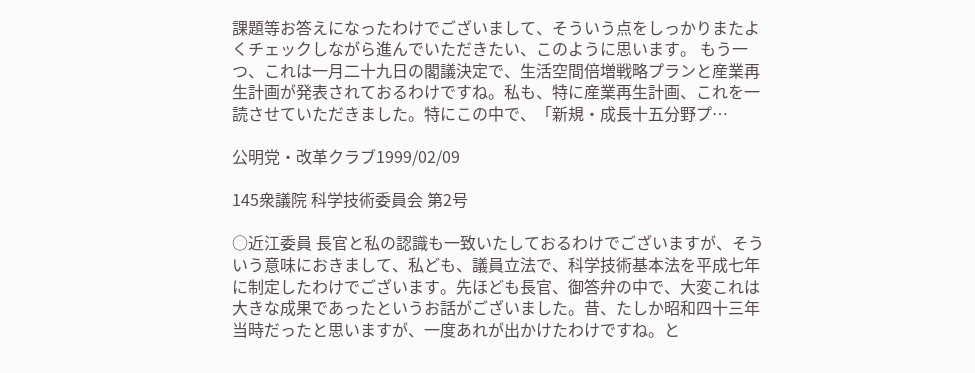課題等お答えになったわけでございまして、そういう点をしっかりまたよくチェックしながら進んでいただきたい、このように思います。 もう一つ、これは一月二十九日の閣議決定で、生活空間倍増戦略プランと産業再生計画が発表されておるわけですね。私も、特に産業再生計画、これを一読させていただきました。特にこの中で、「新規・成長十五分野プ…

公明党・改革クラブ1999/02/09

145衆議院 科学技術委員会 第2号

○近江委員 長官と私の認識も一致いたしておるわけでございますが、そういう意味におきまして、私ども、議員立法で、科学技術基本法を平成七年に制定したわけでございます。先ほども長官、御答弁の中で、大変これは大きな成果であったというお話がございました。昔、たしか昭和四十三年当時だったと思いますが、一度あれが出かけたわけですね。と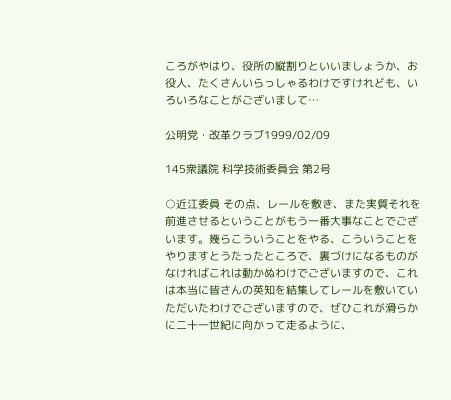ころがやはり、役所の縦割りといいましょうか、お役人、たくさんいらっしゃるわけですけれども、いろいろなことがございまして…

公明党・改革クラブ1999/02/09

145衆議院 科学技術委員会 第2号

○近江委員 その点、レールを敷き、また実質それを前進させるということがもう一番大事なことでございます。幾らこういうことをやる、こういうことをやりますとうたったところで、裏づけになるものがなければこれは動かぬわけでございますので、これは本当に皆さんの英知を結集してレールを敷いていただいたわけでございますので、ぜひこれが滑らかに二十一世紀に向かって走るように、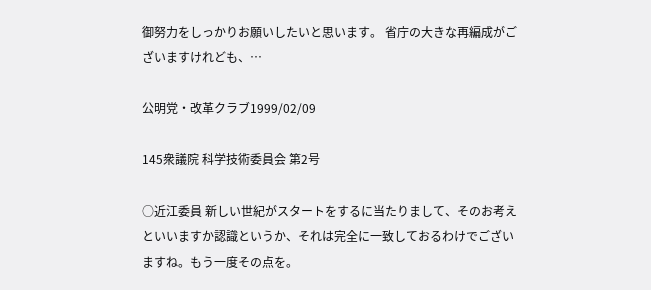御努力をしっかりお願いしたいと思います。 省庁の大きな再編成がございますけれども、…

公明党・改革クラブ1999/02/09

145衆議院 科学技術委員会 第2号

○近江委員 新しい世紀がスタートをするに当たりまして、そのお考えといいますか認識というか、それは完全に一致しておるわけでございますね。もう一度その点を。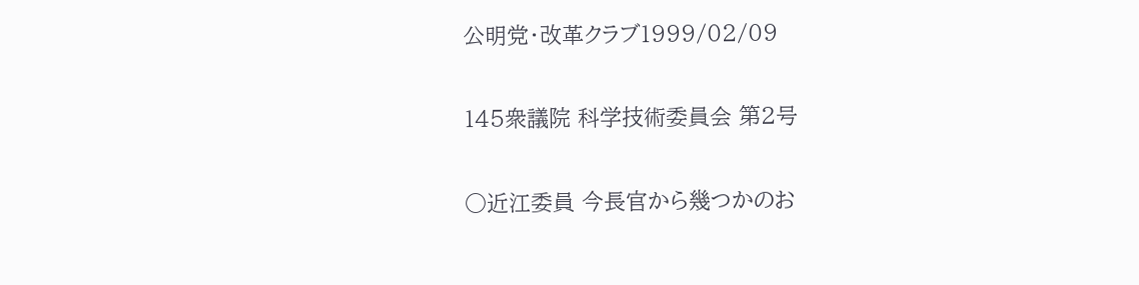公明党・改革クラブ1999/02/09

145衆議院 科学技術委員会 第2号

○近江委員 今長官から幾つかのお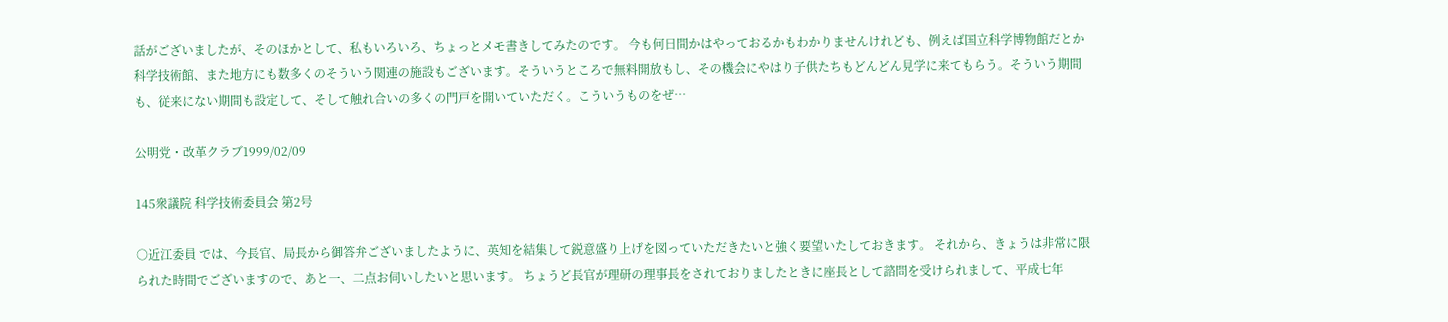話がございましたが、そのほかとして、私もいろいろ、ちょっとメモ書きしてみたのです。 今も何日間かはやっておるかもわかりませんけれども、例えば国立科学博物館だとか科学技術館、また地方にも数多くのそういう関連の施設もございます。そういうところで無料開放もし、その機会にやはり子供たちもどんどん見学に来てもらう。そういう期間も、従来にない期間も設定して、そして触れ合いの多くの門戸を開いていただく。こういうものをぜ…

公明党・改革クラブ1999/02/09

145衆議院 科学技術委員会 第2号

○近江委員 では、今長官、局長から御答弁ございましたように、英知を結集して鋭意盛り上げを図っていただきたいと強く要望いたしておきます。 それから、きょうは非常に限られた時間でございますので、あと一、二点お伺いしたいと思います。 ちょうど長官が理研の理事長をされておりましたときに座長として諮問を受けられまして、平成七年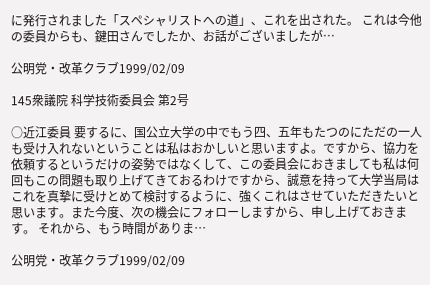に発行されました「スペシャリストへの道」、これを出された。 これは今他の委員からも、鍵田さんでしたか、お話がございましたが…

公明党・改革クラブ1999/02/09

145衆議院 科学技術委員会 第2号

○近江委員 要するに、国公立大学の中でもう四、五年もたつのにただの一人も受け入れないということは私はおかしいと思いますよ。ですから、協力を依頼するというだけの姿勢ではなくして、この委員会におきましても私は何回もこの問題も取り上げてきておるわけですから、誠意を持って大学当局はこれを真摯に受けとめて検討するように、強くこれはさせていただきたいと思います。また今度、次の機会にフォローしますから、申し上げておきます。 それから、もう時間がありま…

公明党・改革クラブ1999/02/09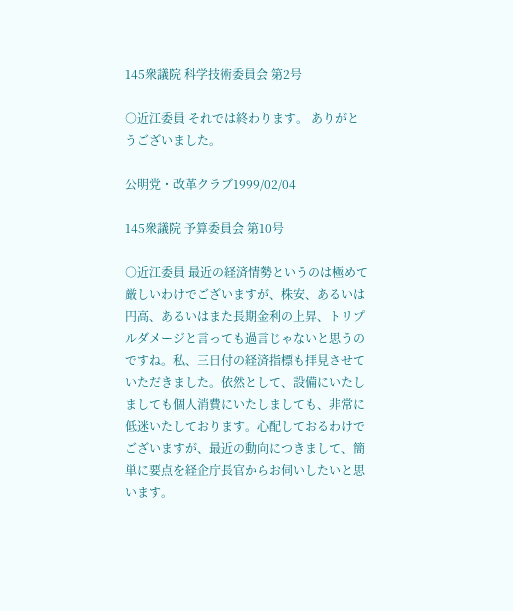145衆議院 科学技術委員会 第2号

○近江委員 それでは終わります。 ありがとうございました。

公明党・改革クラブ1999/02/04

145衆議院 予算委員会 第10号

○近江委員 最近の経済情勢というのは極めて厳しいわけでございますが、株安、あるいは円高、あるいはまた長期金利の上昇、トリプルダメージと言っても過言じゃないと思うのですね。私、三日付の経済指標も拝見させていただきました。依然として、設備にいたしましても個人消費にいたしましても、非常に低迷いたしております。心配しておるわけでございますが、最近の動向につきまして、簡単に要点を経企庁長官からお伺いしたいと思います。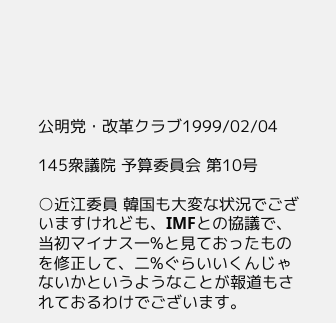公明党・改革クラブ1999/02/04

145衆議院 予算委員会 第10号

○近江委員 韓国も大変な状況でございますけれども、IMFとの協議で、当初マイナス一%と見ておったものを修正して、二%ぐらいいくんじゃないかというようなことが報道もされておるわけでございます。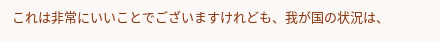これは非常にいいことでございますけれども、我が国の状況は、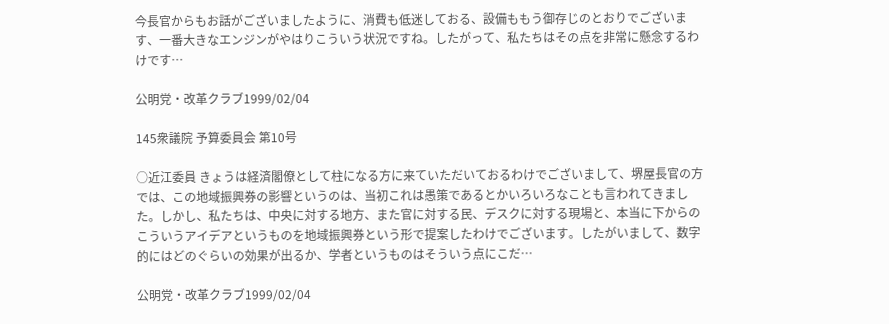今長官からもお話がございましたように、消費も低迷しておる、設備ももう御存じのとおりでございます、一番大きなエンジンがやはりこういう状況ですね。したがって、私たちはその点を非常に懸念するわけです…

公明党・改革クラブ1999/02/04

145衆議院 予算委員会 第10号

○近江委員 きょうは経済閣僚として柱になる方に来ていただいておるわけでございまして、堺屋長官の方では、この地域振興券の影響というのは、当初これは愚策であるとかいろいろなことも言われてきました。しかし、私たちは、中央に対する地方、また官に対する民、デスクに対する現場と、本当に下からのこういうアイデアというものを地域振興券という形で提案したわけでございます。したがいまして、数字的にはどのぐらいの効果が出るか、学者というものはそういう点にこだ…

公明党・改革クラブ1999/02/04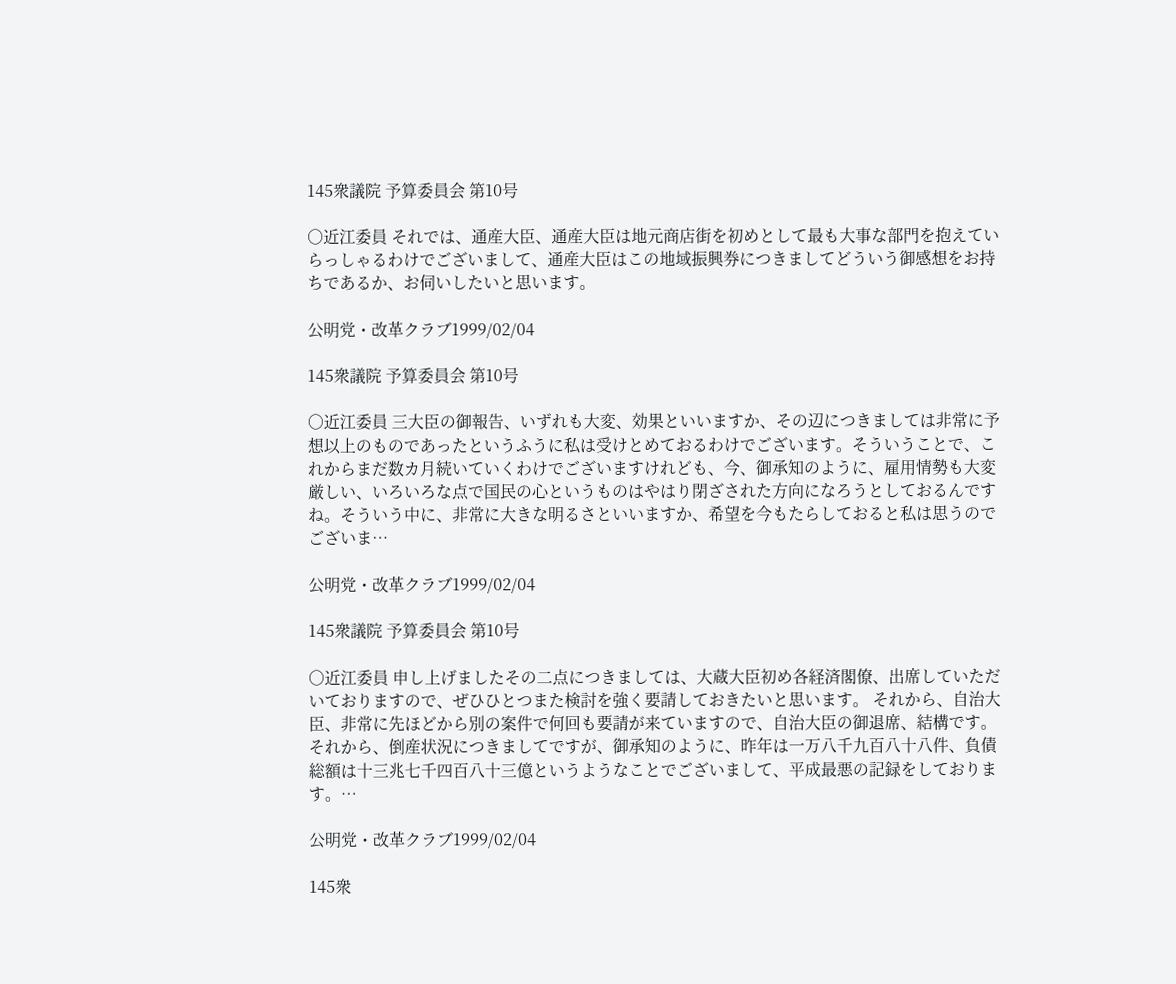145衆議院 予算委員会 第10号

○近江委員 それでは、通産大臣、通産大臣は地元商店街を初めとして最も大事な部門を抱えていらっしゃるわけでございまして、通産大臣はこの地域振興券につきましてどういう御感想をお持ちであるか、お伺いしたいと思います。

公明党・改革クラブ1999/02/04

145衆議院 予算委員会 第10号

○近江委員 三大臣の御報告、いずれも大変、効果といいますか、その辺につきましては非常に予想以上のものであったというふうに私は受けとめておるわけでございます。そういうことで、これからまだ数カ月続いていくわけでございますけれども、今、御承知のように、雇用情勢も大変厳しい、いろいろな点で国民の心というものはやはり閉ざされた方向になろうとしておるんですね。そういう中に、非常に大きな明るさといいますか、希望を今もたらしておると私は思うのでございま…

公明党・改革クラブ1999/02/04

145衆議院 予算委員会 第10号

○近江委員 申し上げましたその二点につきましては、大蔵大臣初め各経済閣僚、出席していただいておりますので、ぜひひとつまた検討を強く要請しておきたいと思います。 それから、自治大臣、非常に先ほどから別の案件で何回も要請が来ていますので、自治大臣の御退席、結構です。 それから、倒産状況につきましてですが、御承知のように、昨年は一万八千九百八十八件、負債総額は十三兆七千四百八十三億というようなことでございまして、平成最悪の記録をしております。…

公明党・改革クラブ1999/02/04

145衆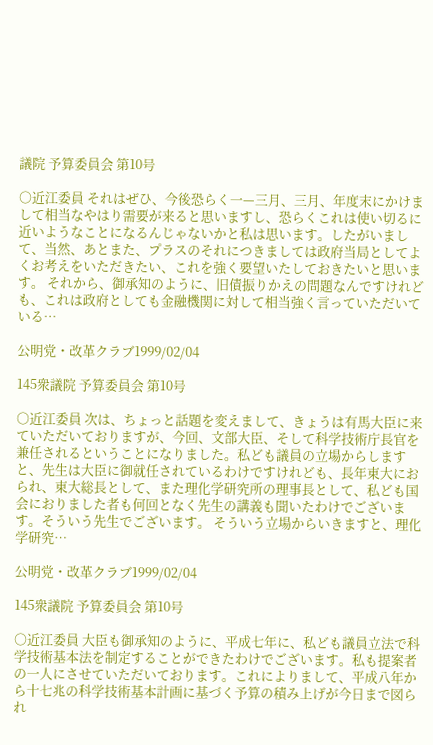議院 予算委員会 第10号

○近江委員 それはぜひ、今後恐らく一—三月、三月、年度末にかけまして相当なやはり需要が来ると思いますし、恐らくこれは使い切るに近いようなことになるんじゃないかと私は思います。したがいまして、当然、あとまた、プラスのそれにつきましては政府当局としてよくお考えをいただきたい、これを強く要望いたしておきたいと思います。 それから、御承知のように、旧債振りかえの問題なんですけれども、これは政府としても金融機関に対して相当強く言っていただいている…

公明党・改革クラブ1999/02/04

145衆議院 予算委員会 第10号

○近江委員 次は、ちょっと話題を変えまして、きょうは有馬大臣に来ていただいておりますが、今回、文部大臣、そして科学技術庁長官を兼任されるということになりました。私ども議員の立場からしますと、先生は大臣に御就任されているわけですけれども、長年東大におられ、東大総長として、また理化学研究所の理事長として、私ども国会におりました者も何回となく先生の講義も聞いたわけでございます。そういう先生でございます。 そういう立場からいきますと、理化学研究…

公明党・改革クラブ1999/02/04

145衆議院 予算委員会 第10号

○近江委員 大臣も御承知のように、平成七年に、私ども議員立法で科学技術基本法を制定することができたわけでございます。私も提案者の一人にさせていただいております。これによりまして、平成八年から十七兆の科学技術基本計画に基づく予算の積み上げが今日まで図られ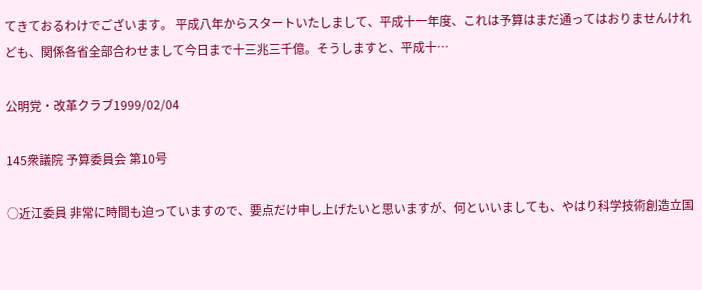てきておるわけでございます。 平成八年からスタートいたしまして、平成十一年度、これは予算はまだ通ってはおりませんけれども、関係各省全部合わせまして今日まで十三兆三千億。そうしますと、平成十…

公明党・改革クラブ1999/02/04

145衆議院 予算委員会 第10号

○近江委員 非常に時間も迫っていますので、要点だけ申し上げたいと思いますが、何といいましても、やはり科学技術創造立国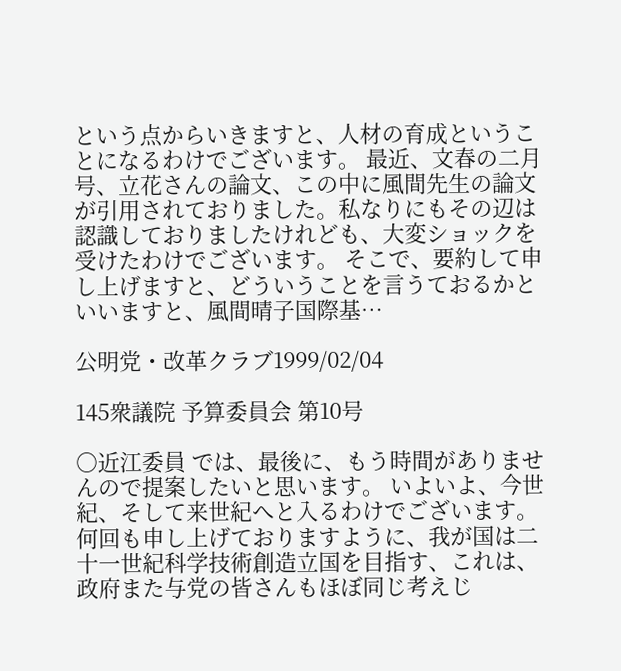という点からいきますと、人材の育成ということになるわけでございます。 最近、文春の二月号、立花さんの論文、この中に風間先生の論文が引用されておりました。私なりにもその辺は認識しておりましたけれども、大変ショックを受けたわけでございます。 そこで、要約して申し上げますと、どういうことを言うておるかといいますと、風間晴子国際基…

公明党・改革クラブ1999/02/04

145衆議院 予算委員会 第10号

○近江委員 では、最後に、もう時間がありませんので提案したいと思います。 いよいよ、今世紀、そして来世紀へと入るわけでございます。何回も申し上げておりますように、我が国は二十一世紀科学技術創造立国を目指す、これは、政府また与党の皆さんもほぼ同じ考えじ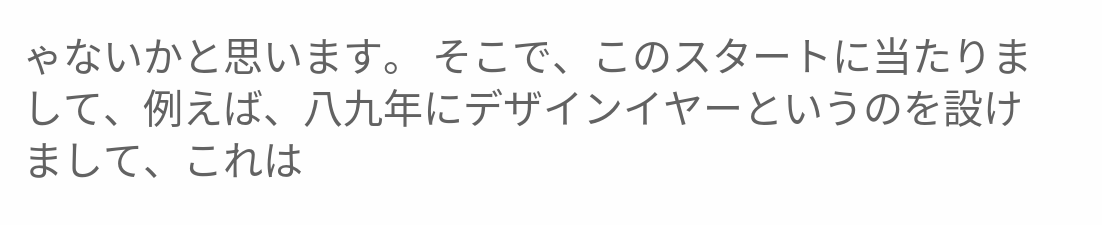ゃないかと思います。 そこで、このスタートに当たりまして、例えば、八九年にデザインイヤーというのを設けまして、これは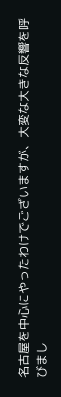名古屋を中心にやったわけでございますが、大変な大きな反響を呼びまし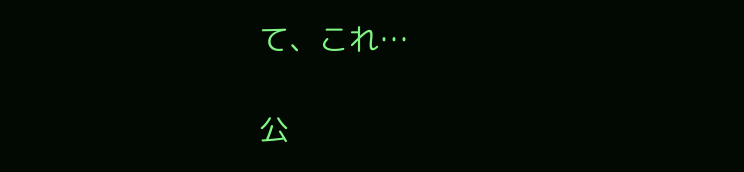て、これ…

公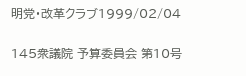明党・改革クラブ1999/02/04

145衆議院 予算委員会 第10号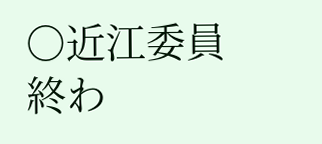○近江委員 終わ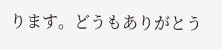ります。どうもありがとう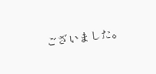ございました。